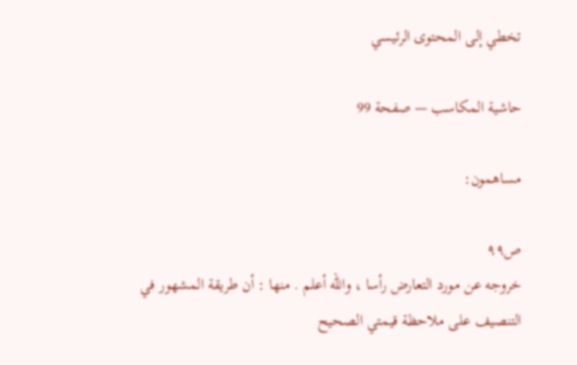تخطي إلى المحتوى الرئيسي

حاشية المكاسب — صفحة 99

مساهمون:

ص٩٩
خروجه عن مورد التعارض رأسا ، والله أعلم . منها : أن طريقة المشهور في التنصيف على ملاحظة قيمتي الصحيح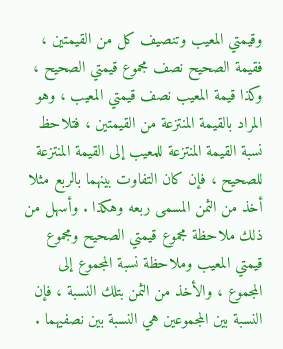وقيمتي المعيب وتنصيف كل من القيمتين ، فقيمة الصحيح نصف مجموع قيمتي الصحيح ، وكذا قيمة المعيب نصف قيمتي المعيب ، وهو المراد بالقيمة المنتزعة من القيمتين ، فتلاحظ نسبة القيمة المنتزعة للمعيب إلى القيمة المنتزعة للصحيح ، فإن كان التفاوت بينهما بالربع مثلا أخذ من الثمن المسمى ربعه وهكذا . وأسهل من ذلك ملاحظة مجموع قيمتي الصحيح ومجموع قيمتي المعيب وملاحظة نسبة المجموع إلى المجموع ، والأخذ من الثمن بتلك النسبة ، فإن النسبة بين المجموعين هي النسبة بين نصفيهما .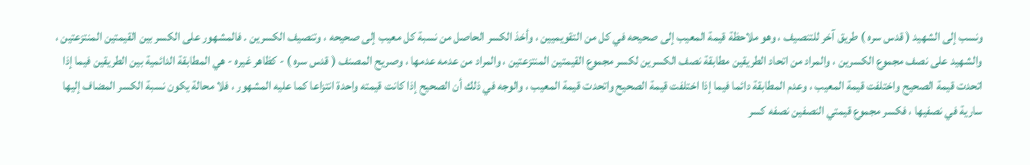ونسب إلى الشهيد ( قدس سره ) طريق آخر للتنصيف ، وهو ملاحظة قيمة المعيب إلى صحيحه في كل من التقويميين ، وأخذ الكسر الحاصل من نسبة كل معيب إلى صحيحه ، وتنصيف الكسرين . فالمشهور على الكسر بين القيمتين المنتزعتين ، والشهيد على نصف مجموع الكسرين ، والمراد من اتحاد الطريقين مطابقة نصف الكسرين لكسر مجموع القيمتين المنتزعتين ، والمراد من عدمه عدمها ، وصريح المصنف ( قدس سره ) - كظاهر غيره - هي المطابقة الدائمية بين الطريقين فيما إذا اتحدت قيمة الصحيح واختلفت قيمة المعيب ، وعدم المطابقة دائما فيما إذا اختلفت قيمة الصحيح واتحدت قيمة المعيب ، والوجه في ذلك أن الصحيح إذا كانت قيمته واحدة انتزاعا كما عليه المشهور ، فلا محالة يكون نسبة الكسر المضاف إليها سارية في نصفيها ، فكسر مجموع قيمتي النصفين نصفه كسر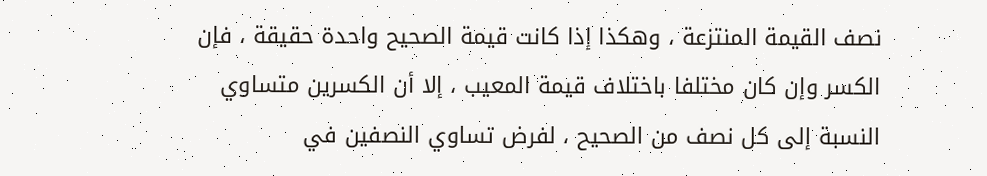نصف القيمة المنتزعة ، وهكذا إذا كانت قيمة الصحيح واحدة حقيقة ، فإن الكسر وإن كان مختلفا باختلاف قيمة المعيب ، إلا أن الكسرين متساوي النسبة إلى كل نصف من الصحيح ، لفرض تساوي النصفين في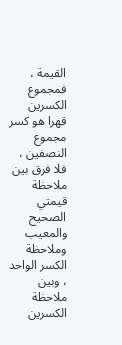القيمة ، فمجموع الكسرين قهرا هو كسر مجموع النصفين ، فلا فرق بين ملاحظة قيمتي الصحيح والمعيب وملاحظة الكسر الواحد ، وبين ملاحظة الكسرين